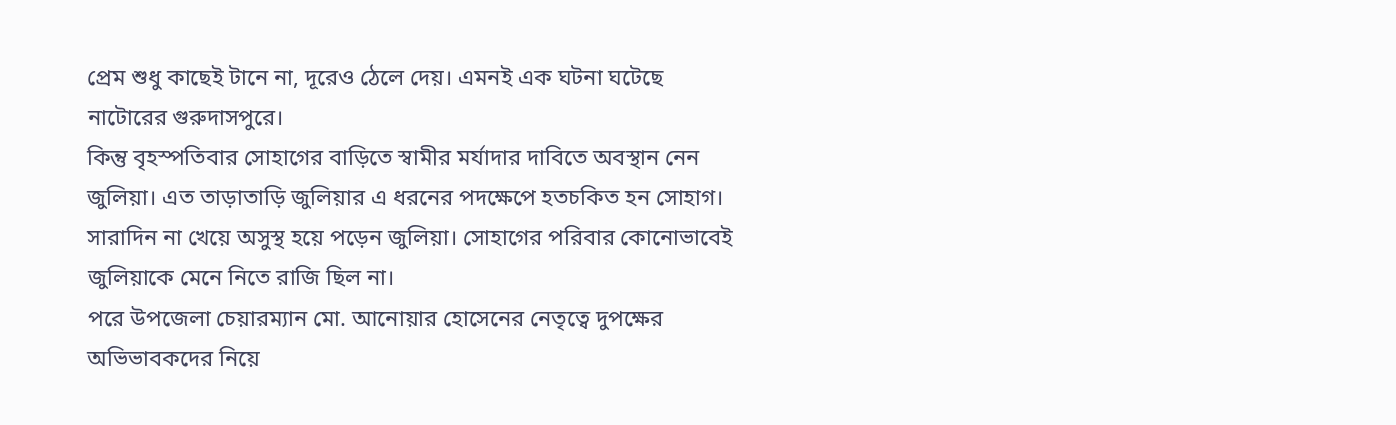প্রেম শুধু কাছেই টানে না, দূরেও ঠেলে দেয়। এমনই এক ঘটনা ঘটেছে নাটোরের গুরুদাসপুরে।
কিন্তু বৃহস্পতিবার সোহাগের বাড়িতে স্বামীর মর্যাদার দাবিতে অবস্থান নেন জুলিয়া। এত তাড়াতাড়ি জুলিয়ার এ ধরনের পদক্ষেপে হতচকিত হন সোহাগ।
সারাদিন না খেয়ে অসুস্থ হয়ে পড়েন জুলিয়া। সোহাগের পরিবার কোনোভাবেই জুলিয়াকে মেনে নিতে রাজি ছিল না।
পরে উপজেলা চেয়ারম্যান মো. আনোয়ার হোসেনের নেতৃত্বে দুপক্ষের অভিভাবকদের নিয়ে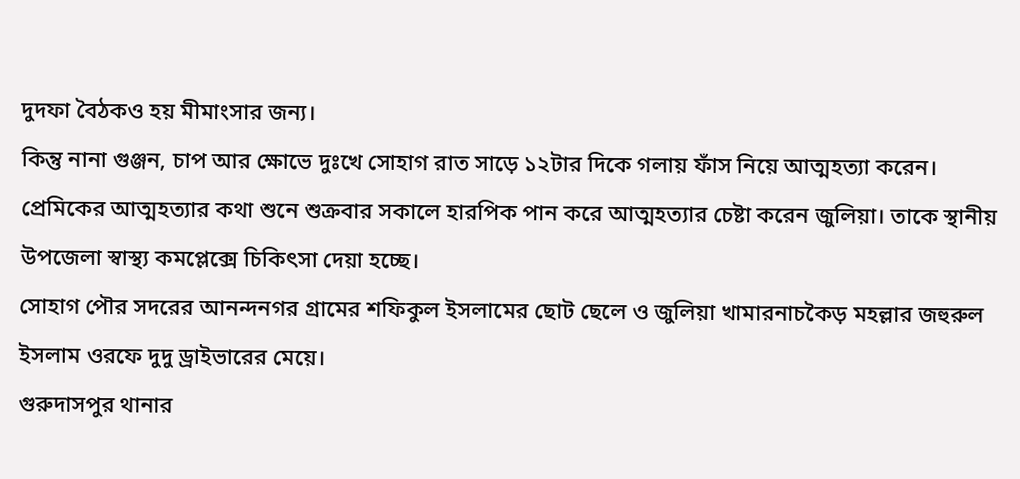দুদফা বৈঠকও হয় মীমাংসার জন্য।
কিন্তু নানা গুঞ্জন, চাপ আর ক্ষোভে দুঃখে সোহাগ রাত সাড়ে ১২টার দিকে গলায় ফাঁস নিয়ে আত্মহত্যা করেন।
প্রেমিকের আত্মহত্যার কথা শুনে শুক্রবার সকালে হারপিক পান করে আত্মহত্যার চেষ্টা করেন জুলিয়া। তাকে স্থানীয় উপজেলা স্বাস্থ্য কমপ্লেক্সে চিকিৎসা দেয়া হচ্ছে।
সোহাগ পৌর সদরের আনন্দনগর গ্রামের শফিকুল ইসলামের ছোট ছেলে ও জুলিয়া খামারনাচকৈড় মহল্লার জহুরুল ইসলাম ওরফে দুদু ড্রাইভারের মেয়ে।
গুরুদাসপুর থানার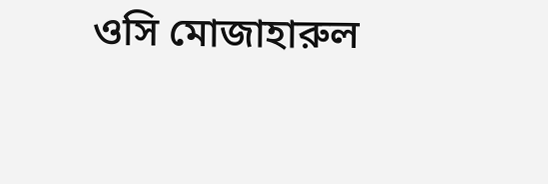ওসি মোজাহারুল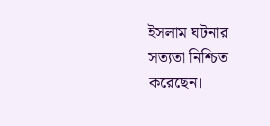ইসলাম ঘটনার সত্যতা নিশ্চিত করেছেন।